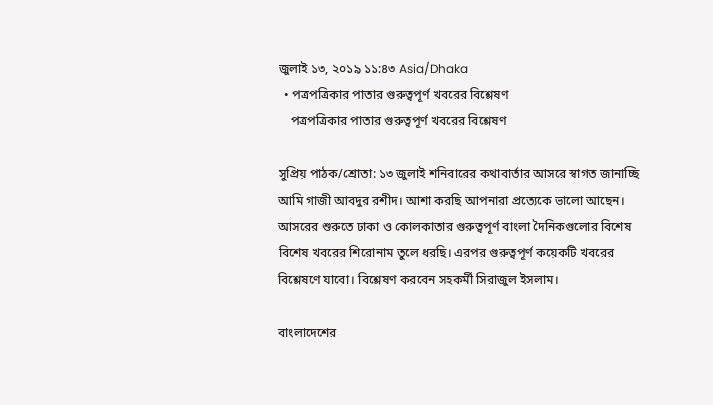জুলাই ১৩, ২০১৯ ১১:৪৩ Asia/Dhaka
  • পত্রপত্রিকার পাতার গুরুত্বপূর্ণ খবরের বিশ্লেষণ
    পত্রপত্রিকার পাতার গুরুত্বপূর্ণ খবরের বিশ্লেষণ

সুপ্রিয় পাঠক/শ্রোতা: ১৩ জুলাই শনিবারের কথাবার্তার আসরে স্বাগত জানাচ্ছি আমি গাজী আবদুর রশীদ। আশা করছি আপনারা প্রত্যেকে ভালো আছেন। আসরের শুরুতে ঢাকা ও কোলকাতার গুরুত্বপূর্ণ বাংলা দৈনিকগুলোর বিশেষ বিশেষ খবরের শিরোনাম তুলে ধরছি। এরপর গুরুত্বপূর্ণ কয়েকটি খবরের বিশ্লেষণে যাবো। বিশ্লেষণ করবেন সহকর্মী সিরাজুল ইসলাম।

বাংলাদেশের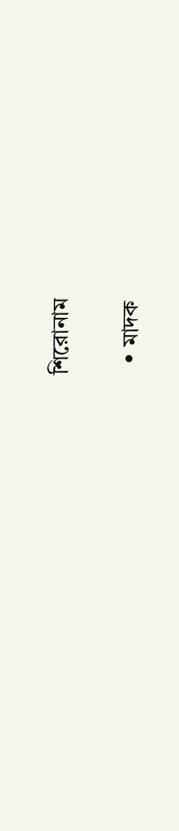শিরোনাম

  • মাদক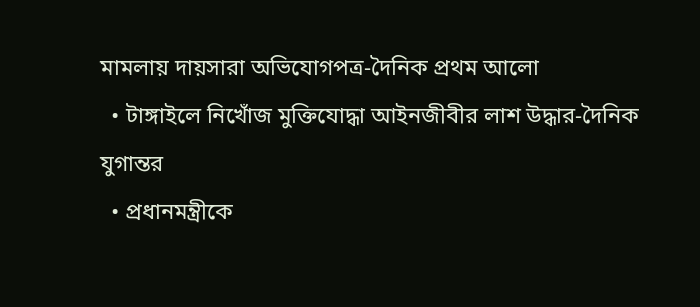মামলায় দায়সারা অভিযোগপত্র-দৈনিক প্রথম আলো
  • টাঙ্গাইলে নিখোঁজ মুক্তিযোদ্ধা আইনজীবীর লাশ উদ্ধার-দৈনিক যুগান্তর
  • প্রধানমন্ত্রীকে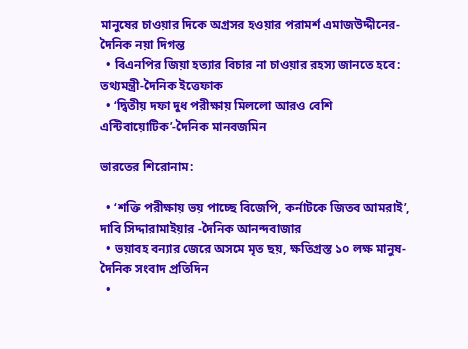মানু‌ষের চাওয়ার দি‌কে অগ্রসর হওয়ার পরামর্শ এমাজউদ্দীনের-দৈনিক নয়া দিগন্ত
  • বিএনপির জিয়া হত্যার বিচার না চাওয়ার রহস্য জানতে হবে: তথ্যমন্ত্রী-দৈনিক ইত্তেফাক
  • ‘দ্বিতীয় দফা দুধ পরীক্ষায় মিললো আরও বেশি এন্টিবায়োটিক’-দৈনিক মানবজমিন

ভারতের শিরোনাম:

  • ‘শক্তি পরীক্ষায় ভয় পাচ্ছে বিজেপি, কর্নাটকে জিতব আমরাই’, দাবি সিদ্দারামাইয়ার -দৈনিক আনন্দবাজার
  • ভয়াবহ বন্যার জেরে অসমে মৃত ছয়, ক্ষতিগ্রস্ত ১০ লক্ষ মানুষ-দৈনিক সংবাদ প্রতিদিন
  •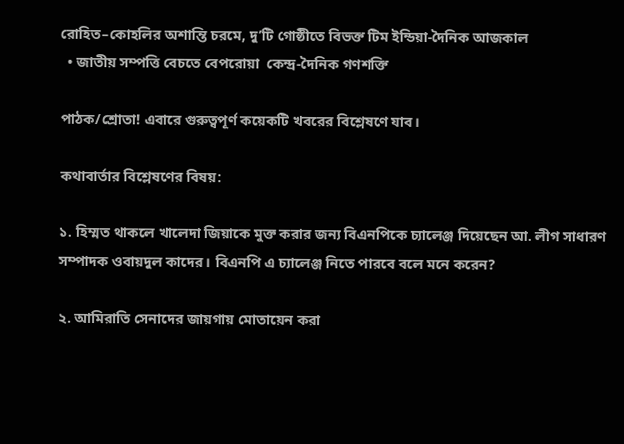রোহিত–কোহলির অশান্তি চরমে, দু’টি গোষ্ঠীতে বিভক্ত টিম ইন্ডিয়া-দৈনিক আজকাল
  • জাতীয় সম্পত্তি বেচতে বেপরোয়া  কেন্দ্র-দৈনিক গণশক্তি

পাঠক/শ্রোতা! এবারে গুরুত্বপূর্ণ কয়েকটি খবরের বিশ্লেষণে যাব।

কথাবার্তার বিশ্লেষণের বিষয়:

১. হিম্মত থাকলে খালেদা জিয়াকে মুক্ত করার জন্য বিএনপিকে চ্যালেঞ্জ দিয়েছেন আ. লীগ সাধারণ সম্পাদক ওবায়দুল কাদের। বিএনপি এ চ্যালেঞ্জ নিতে পারবে বলে মনে করেন?

২. আমিরাতি সেনাদের জায়গায় মোতায়েন করা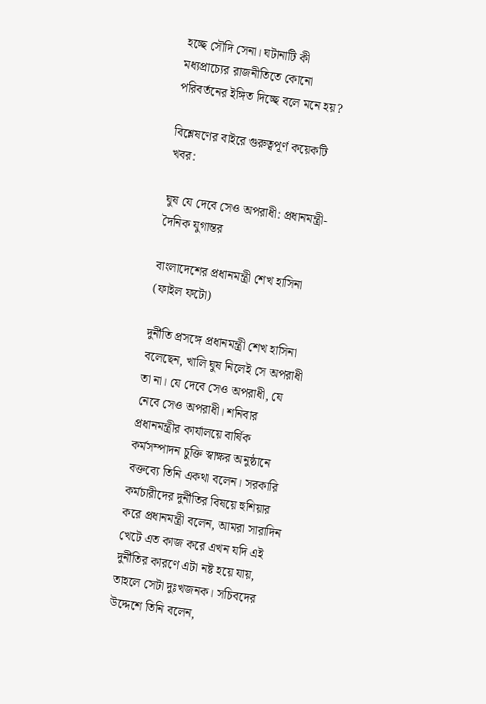হচ্ছে সৌদি সেনা। ঘটানাটি কী মধ্যপ্রাচ্যের রাজনীতিতে কোনো পরিবর্তনের ইঙ্গিত দিচ্ছে বলে মনে হয়?

বিশ্লেষণের বাইরে গুরুত্বপূর্ণ কয়েকটি খবর:

ঘুষ যে দেবে সেও অপরাধী: প্রধানমন্ত্রী-দৈনিক যুগান্তর

বাংলাদেশের প্রধানমন্ত্রী শেখ হাসিনা (ফাইল ফটো)

দুর্নীতি প্রসঙ্গে প্রধানমন্ত্রী শেখ হাসিনা বলেছেন, খালি ঘুষ নিলেই সে অপরাধী তা না। যে দেবে সেও অপরাধী, যে নেবে সেও অপরাধী। শনিবার প্রধানমন্ত্রীর কার্যালয়ে বার্ষিক কর্মসম্পাদন চুক্তি স্বাক্ষর অনুষ্ঠানে বক্তব্যে তিনি একথা বলেন। সরকারি কর্মচারীদের দুর্নীতির বিষয়ে হুশিয়ার করে প্রধানমন্ত্রী বলেন, আমরা সারাদিন খেটে এত কাজ করে এখন যদি এই দুর্নীতির কারণে এটা নষ্ট হয়ে যায়, তাহলে সেটা দুঃখজনক। সচিবদের উদ্দেশে তিনি বলেন,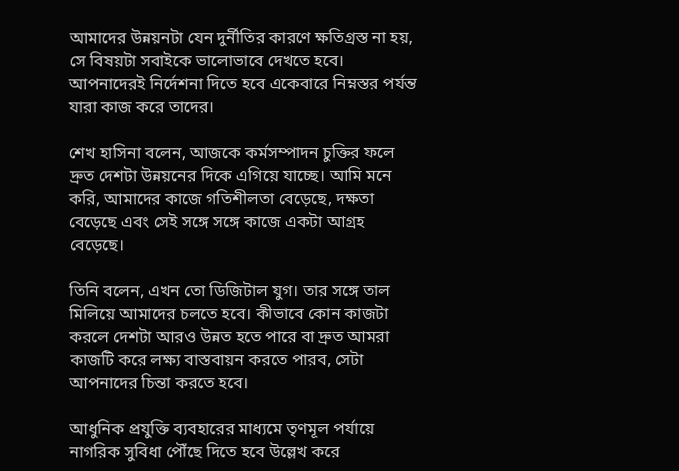আমাদের উন্নয়নটা যেন দুর্নীতির কারণে ক্ষতিগ্রস্ত না হয়, সে বিষয়টা সবাইকে ভালোভাবে দেখতে হবে। আপনাদেরই নির্দেশনা দিতে হবে একেবারে নিম্নস্তর পর্যন্ত যারা কাজ করে তাদের।

শেখ হাসিনা বলেন, আজকে কর্মসম্পাদন চুক্তির ফলে দ্রুত দেশটা উন্নয়নের দিকে এগিয়ে যাচ্ছে। আমি মনে করি, আমাদের কাজে গতিশীলতা বেড়েছে, দক্ষতা বেড়েছে এবং সেই সঙ্গে সঙ্গে কাজে একটা আগ্রহ বেড়েছে।

তিনি বলেন, এখন তো ডিজিটাল যুগ। তার সঙ্গে তাল মিলিয়ে আমাদের চলতে হবে। কীভাবে কোন কাজটা করলে দেশটা আরও উন্নত হতে পারে বা দ্রুত আমরা কাজটি করে লক্ষ্য বাস্তবায়ন করতে পারব, সেটা আপনাদের চিন্তা করতে হবে।

আধুনিক প্রযুক্তি ব্যবহারের মাধ্যমে তৃণমূল পর্যায়ে নাগরিক সুবিধা পৌঁছে দিতে হবে উল্লেখ করে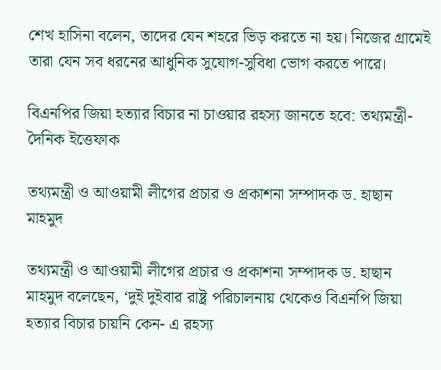শেখ হাসিনা বলেন, তাদের যেন শহরে ভিড় করতে না হয়। নিজের গ্রামেই তারা যেন সব ধরনের আধুনিক সুযোগ-সুবিধা ভোগ করতে পারে।

বিএনপির জিয়া হত্যার বিচার না চাওয়ার রহস্য জানতে হবে: তথ্যমন্ত্রী-দৈনিক ইত্তেফাক

তথ্যমন্ত্রী ও আওয়ামী লীগের প্রচার ও প্রকাশনা সম্পাদক ড. হাছান মাহমুদ

তথ্যমন্ত্রী ও আওয়ামী লীগের প্রচার ও প্রকাশনা সম্পাদক ড. হাছান মাহমুদ বলেছেন, ‘দুই দুইবার রাষ্ট্র পরিচালনায় থেকেও বিএনপি জিয়া হত্যার বিচার চায়নি কেন- এ রহস্য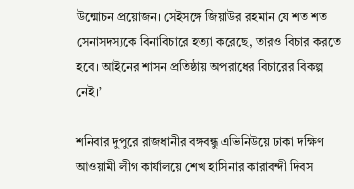উন্মোচন প্রয়োজন। সেইসঙ্গে জিয়াউর রহমান যে শত শত সেনাসদস্যকে বিনাবিচারে হত্যা করেছে, তারও বিচার করতে হবে। আইনের শাসন প্রতিষ্ঠায় অপরাধের বিচারের বিকল্প নেই।’

শনিবার দুপুরে রাজধানীর বঙ্গবন্ধু এভিনিউয়ে ঢাকা দক্ষিণ আওয়ামী লীগ কার্যালয়ে শেখ হাসিনার কারাবন্দী দিবস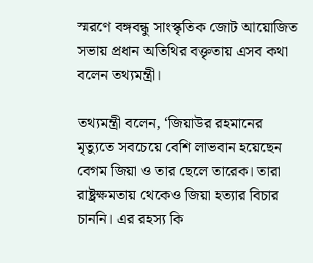স্মরণে বঙ্গবন্ধু সাংস্কৃতিক জোট আয়োজিত সভায় প্রধান অতিথির বক্তৃতায় এসব কথা বলেন তথ্যমন্ত্রী।

তথ্যমন্ত্রী বলেন, ‘জিয়াউর রহমানের মৃত্যুতে সবচেয়ে বেশি লাভবান হয়েছেন বেগম জিয়া ও তার ছেলে তারেক। তারা রাষ্ট্রক্ষমতায় থেকেও জিয়া হত্যার বিচার চাননি। এর রহস্য কি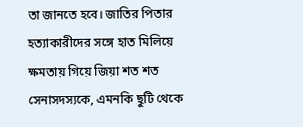তা জানতে হবে। জাতির পিতার হত্যাকারীদের সঙ্গে হাত মিলিয়ে ক্ষমতায় গিয়ে জিয়া শত শত সেনাসদস্যকে, এমনকি ছুটি থেকে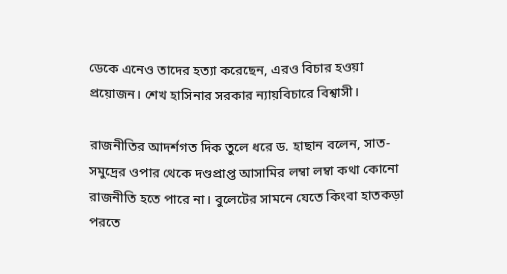ডেকে এনেও তাদের হত্যা করেছেন, এরও বিচার হওয়া প্রয়োজন। শেখ হাসিনার সরকার ন্যায়বিচারে বিশ্বাসী।

রাজনীতির আদর্শগত দিক তুলে ধরে ড. হাছান বলেন, সাত-সমুদ্রের ওপার থেকে দণ্ডপ্রাপ্ত আসামির লম্বা লম্বা কথা কোনো রাজনীতি হতে পারে না। বুলেটের সামনে যেতে কিংবা হাতকড়া পরতে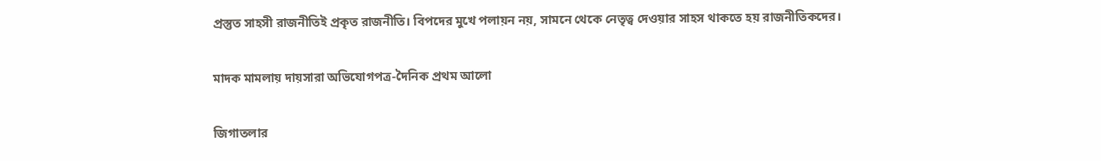প্রস্তুত সাহসী রাজনীতিই প্রকৃত রাজনীতি। বিপদের মুখে পলায়ন নয়, সামনে থেকে নেতৃত্ব দেওয়ার সাহস থাকতে হয় রাজনীতিকদের।

মাদক মামলায় দায়সারা অভিযোগপত্র-দৈনিক প্রথম আলো

জিগাতলার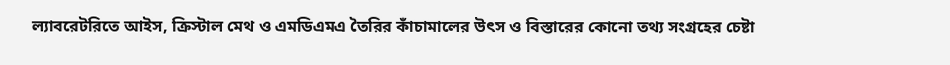ল্যাবরেটরিতে আইস, ক্রিস্টাল মেথ ও এমডিএমএ তৈরির কাঁচামালের উৎস ও বিস্তারের কোনো তথ্য সংগ্রহের চেষ্টা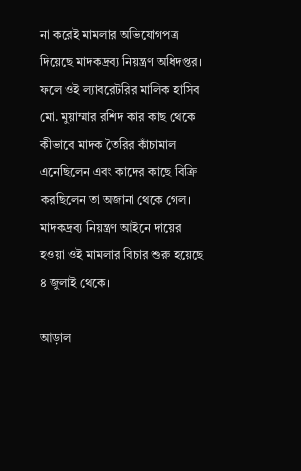না করেই মামলার অভিযোগপত্র দিয়েছে মাদকদ্রব্য নিয়ন্ত্রণ অধিদপ্তর। ফলে ওই ল্যাবরেটরির মালিক হাসিব মো. মুয়াম্মার রশিদ কার কাছ থেকে কীভাবে মাদক তৈরির কাঁচামাল এনেছিলেন এবং কাদের কাছে বিক্রি করছিলেন তা অজানা থেকে গেল। মাদকদ্রব্য নিয়ন্ত্রণ আইনে দায়ের হওয়া ওই মামলার বিচার শুরু হয়েছে ৪ জুলাই থেকে।

আড়াল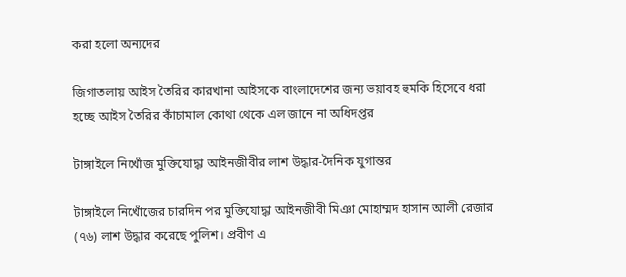করা হলো অন্যদের

জিগাতলায় আইস তৈরির কারখানা আইসকে বাংলাদেশের জন্য ভয়াবহ হুমকি হিসেবে ধরা হচ্ছে আইস তৈরির কাঁচামাল কোথা থেকে এল জানে না অধিদপ্তর

টাঙ্গাইলে নিখোঁজ মুক্তিযোদ্ধা আইনজীবীর লাশ উদ্ধার-দৈনিক যুগান্তর

টাঙ্গাইলে নিখোঁজের চারদিন পর মুক্তিযোদ্ধা আইনজীবী মিঞা মোহাম্মদ হাসান আলী রেজার (৭৬) লাশ উদ্ধার করেছে পুলিশ। প্রবীণ এ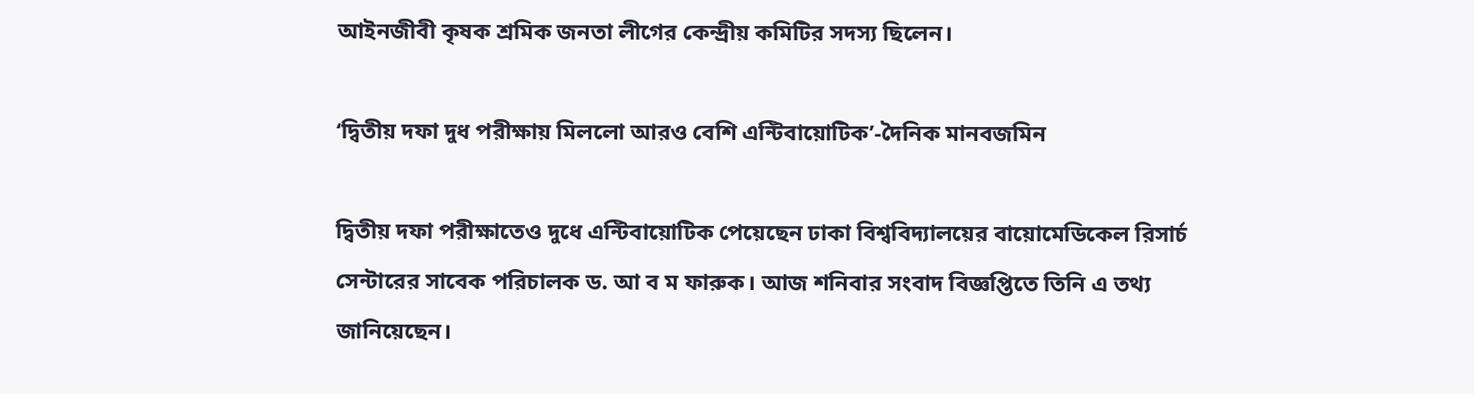আইনজীবী কৃষক শ্রমিক জনতা লীগের কেন্দ্রীয় কমিটির সদস্য ছিলেন।

‘দ্বিতীয় দফা দুধ পরীক্ষায় মিললো আরও বেশি এন্টিবায়োটিক’-দৈনিক মানবজমিন

দ্বিতীয় দফা পরীক্ষাতেও দুধে এন্টিবায়োটিক পেয়েছেন ঢাকা বিশ্ববিদ্যালয়ের বায়োমেডিকেল রিসার্চ সেন্টারের সাবেক পরিচালক ড. আ ব ম ফারুক। আজ শনিবার সংবাদ বিজ্ঞপ্তিতে তিনি এ তথ্য জানিয়েছেন।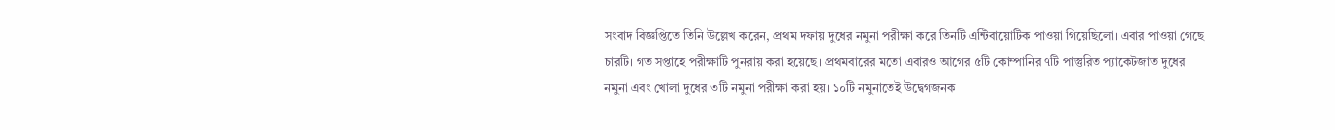সংবাদ বিজ্ঞপ্তিতে তিনি উল্লেখ করেন, প্রথম দফায় দুধের নমুনা পরীক্ষা করে তিনটি এন্টিবায়োটিক পাওয়া গিয়েছিলো। এবার পাওয়া গেছে চারটি। গত সপ্তাহে পরীক্ষাটি পুনরায় করা হয়েছে। প্রথমবারের মতো এবারও আগের ৫টি কোম্পানির ৭টি পাস্তুরিত প্যাকেটজাত দুধের নমুনা এবং খোলা দুধের ৩টি নমুনা পরীক্ষা করা হয়। ১০টি নমুনাতেই উদ্বেগজনক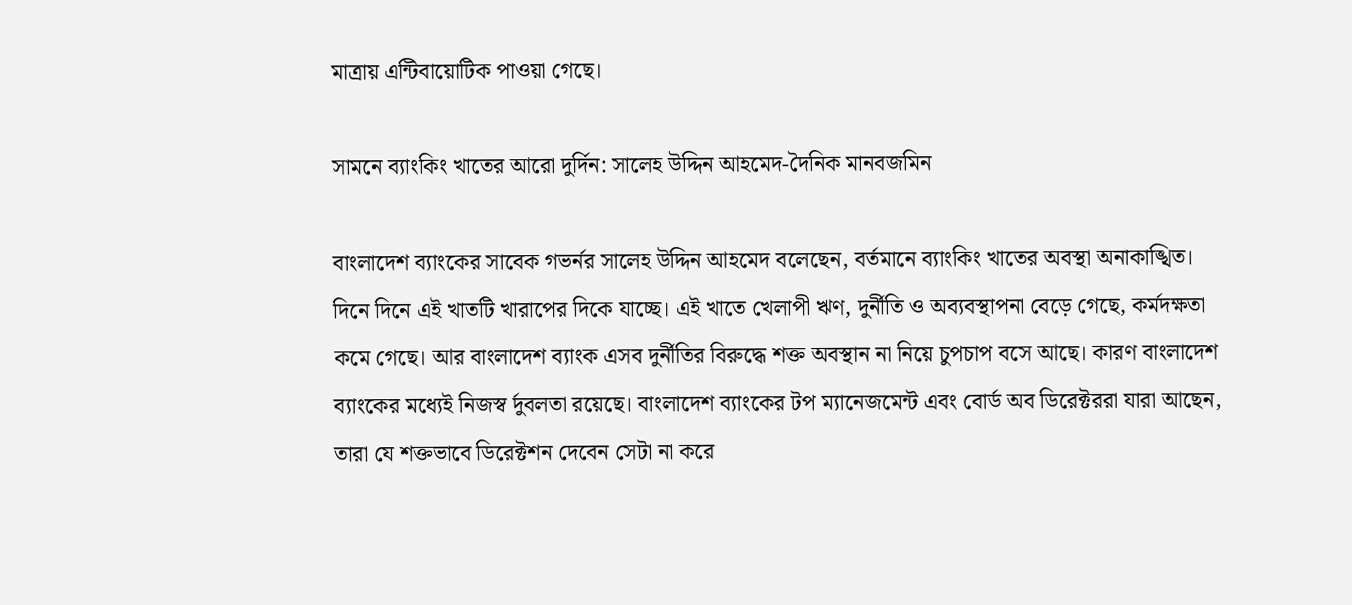মাত্রায় এন্টিবায়োটিক পাওয়া গেছে।

সামনে ব্যাংকিং খাতের আরো দুর্দিন: সালেহ উদ্দিন আহমেদ-দৈনিক মানবজমিন

বাংলাদেশ ব্যাংকের সাবেক গভর্নর সালেহ উদ্দিন আহমেদ বলেছেন, বর্তমানে ব্যাংকিং খাতের অবস্থা অনাকাঙ্খিত। দিনে দিনে এই খাতটি খারাপের দিকে যাচ্ছে। এই খাতে খেলাপী ঋণ, দুর্নীতি ও অব্যবস্থাপনা বেড়ে গেছে, কর্মদক্ষতা কমে গেছে। আর বাংলাদেশ ব্যাংক এসব দুর্নীতির বিরুদ্ধে শক্ত অবস্থান না নিয়ে চুপচাপ বসে আছে। কারণ বাংলাদেশ ব্যাংকের মধ্যেই নিজস্ব র্দুবলতা রয়েছে। বাংলাদেশ ব্যাংকের টপ ম্যানেজমেন্ট এবং বোর্ড অব ডিরেক্টররা যারা আছেন, তারা যে শক্তভাবে ডিরেক্টশন দেবেন সেটা না করে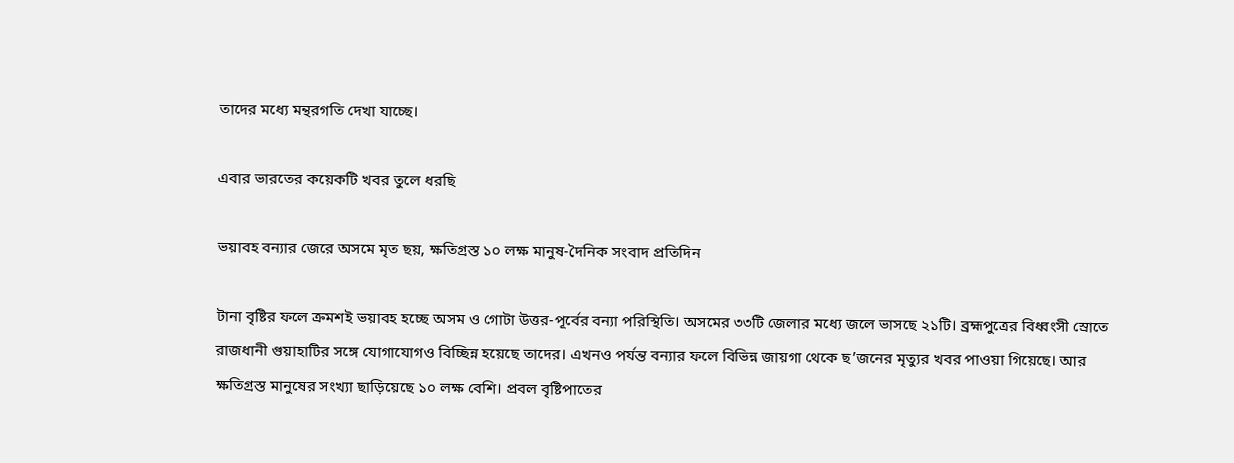তাদের মধ্যে মন্থরগতি দেখা যাচ্ছে।

এবার ভারতের কয়েকটি খবর তুলে ধরছি

ভয়াবহ বন্যার জেরে অসমে মৃত ছয়, ক্ষতিগ্রস্ত ১০ লক্ষ মানুষ-দৈনিক সংবাদ প্রতিদিন

টানা বৃষ্টির ফলে ক্রমশই ভয়াবহ হচ্ছে অসম ও গোটা উত্তর-পূর্বের বন্যা পরিস্থিতি। অসমের ৩৩টি জেলার মধ্যে জলে ভাসছে ২১টি। ব্রহ্মপুত্রের বিধ্বংসী স্রোতে রাজধানী গুয়াহাটির সঙ্গে যোগাযোগও বিচ্ছিন্ন হয়েছে তাদের। এখনও পর্যন্ত বন্যার ফলে বিভিন্ন জায়গা থেকে ছ’জনের মৃত্যুর খবর পাওয়া গিয়েছে। আর ক্ষতিগ্রস্ত মানুষের সংখ্যা ছাড়িয়েছে ১০ লক্ষ বেশি। প্রবল বৃষ্টিপাতের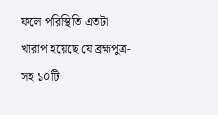ফলে পরিস্থিতি এতটা খারাপ হয়েছে যে ব্রহ্মপুত্র-সহ ১০টি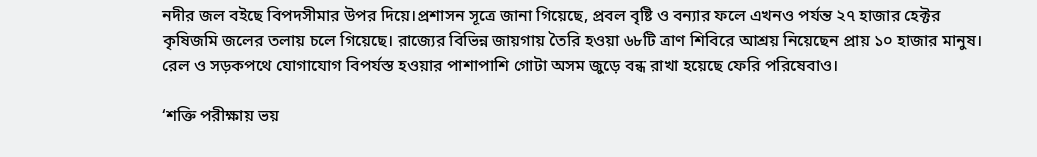নদীর জল বইছে বিপদসীমার উপর দিয়ে।প্রশাসন সূত্রে জানা গিয়েছে, প্রবল বৃষ্টি ও বন্যার ফলে এখনও পর্যন্ত ২৭ হাজার হেক্টর কৃষিজমি জলের তলায় চলে গিয়েছে। রাজ্যের বিভিন্ন জায়গায় তৈরি হওয়া ৬৮টি ত্রাণ শিবিরে আশ্রয় নিয়েছেন প্রায় ১০ হাজার মানুষ। রেল ও সড়কপথে যোগাযোগ বিপর্যস্ত হওয়ার পাশাপাশি গোটা অসম জুড়ে বন্ধ রাখা হয়েছে ফেরি পরিষেবাও।

‘শক্তি পরীক্ষায় ভয়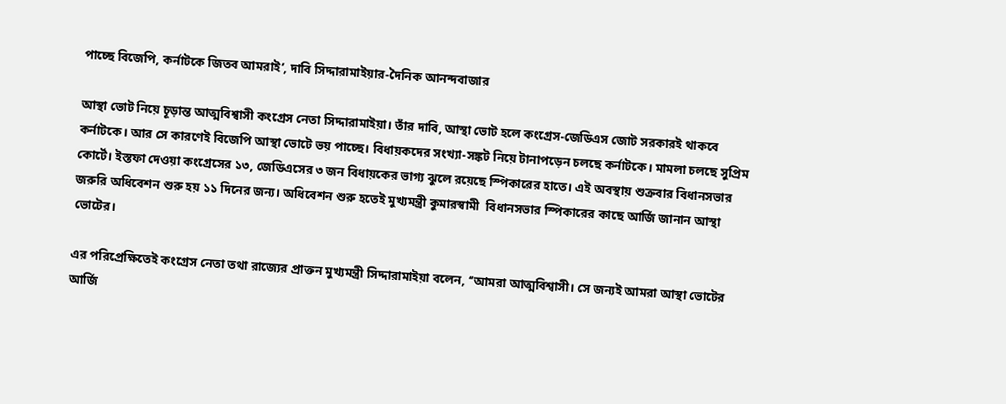পাচ্ছে বিজেপি, কর্নাটকে জিতব আমরাই’, দাবি সিদ্দারামাইয়ার-দৈনিক আনন্দবাজার

আস্থা ভোট নিয়ে চূড়ান্ত আত্মবিশ্বাসী কংগ্রেস নেতা সিদ্দারামাইয়া। তাঁর দাবি, আস্থা ভোট হলে কংগ্রেস-জেডিএস জোট সরকারই থাকবে কর্নাটকে। আর সে কারণেই বিজেপি আস্থা ভোটে ভয় পাচ্ছে। বিধায়কদের সংখ্যা-সঙ্কট নিয়ে টানাপড়েন চলছে কর্নাটকে। মামলা চলছে সুপ্রিম কোর্টে। ইস্তফা দেওয়া কংগ্রেসের ১৩, জেডিএসের ৩ জন বিধায়কের ভাগ্য ঝুলে রয়েছে স্পিকারের হাতে। এই অবস্থায় শুক্রবার বিধানসভার জরুরি অধিবেশন শুরু হয় ১১ দিনের জন্য। অধিবেশন শুরু হতেই মুখ্যমন্ত্রী কুমারস্বামী  বিধানসভার স্পিকারের কাছে আর্জি জানান আস্থা ভোটের।

এর পরিপ্রেক্ষিতেই কংগ্রেস নেতা তথা রাজ্যের প্রাক্তন মুখ্যমন্ত্রী সিদ্দারামাইয়া বলেন, ‘‘আমরা আত্মবিশ্বাসী। সে জন্যই আমরা আস্থা ভোটের আর্জি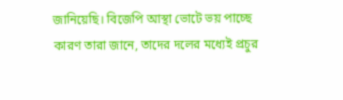জানিয়েছি। বিজেপি আস্থা ভোটে ভয় পাচ্ছে কারণ তারা জানে, তাদের দলের মধ্যেই প্রচুর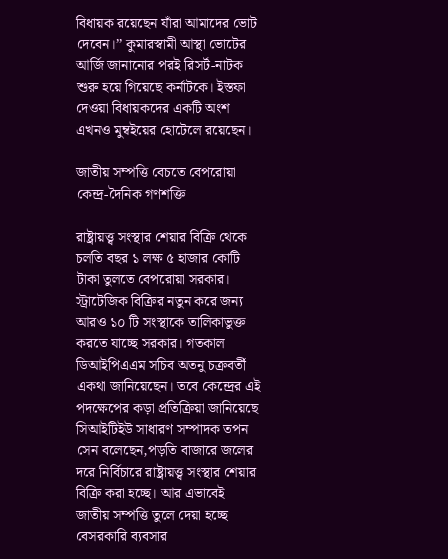বিধায়ক রয়েছেন যাঁরা আমাদের ভোট দেবেন।’’ কুমারস্বামী আস্থা ভোটের আর্জি জানানোর পরই রিসর্ট-নাটক শুরু হয়ে গিয়েছে কর্নাটকে। ইস্তফা দেওয়া বিধায়কদের একটি অংশ এখনও মুম্বইয়ের হোটেলে রয়েছেন।

জাতীয় সম্পত্তি বেচতে বেপরোয়া  কেন্দ্র-দৈনিক গণশক্তি

রাষ্ট্রায়ত্ত্ব সংস্থার শেয়ার বিক্রি থেকে চলতি বছর ১ লক্ষ ৫ হাজার কোটি টাকা তুলতে বেপরোয়া সরকার। স্ট্রাটেজিক বিক্রির নতুন করে জন্য আরও ১০ টি সংস্থাকে তালিকাভুক্ত করতে যাচ্ছে সরকার। গতকাল ডিআইপিএএম সচিব অতনু চক্রবর্তী একথা জানিয়েছেন। তবে কেন্দ্রের এই পদক্ষেপের কড়া প্রতিক্রিয়া জানিয়েছে সিআইটিইউ সাধারণ সম্পাদক তপন সেন বলেছেন,পড়তি বাজারে জলের দরে নির্বিচারে রাষ্ট্রায়ত্ত্ব সংস্থার শেয়ার বিক্রি করা হচ্ছে। আর এভাবেই জাতীয় সম্পত্তি তুলে দেয়া হচ্ছে বেসরকারি ব্যবসার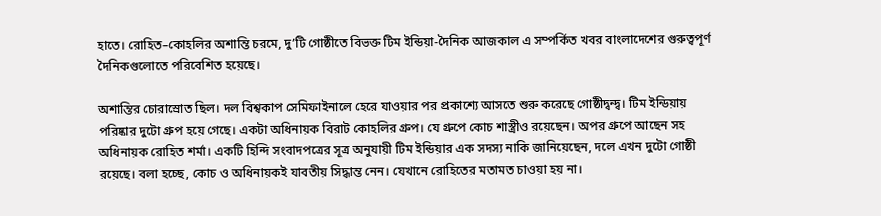হাতে। রোহিত–কোহলির অশান্তি চরমে, দু’টি গোষ্ঠীতে বিভক্ত টিম ইন্ডিয়া-দৈনিক আজকাল এ সম্পর্কিত খবর বাংলাদেশের গুরুত্বপূর্ণ দৈনিকগুলোতে পরিবেশিত হয়েছে।

অশান্তির চোরাস্রোত ছিল। দল বিশ্বকাপ সেমিফাইনালে হেরে যাওয়ার পর প্রকাশ্যে আসতে শুরু করেছে গোষ্ঠীদ্বন্দ্ব। টিম ইন্ডিয়ায় পরিষ্কার দুটো গ্রুপ হয়ে গেছে। একটা অধিনায়ক বিরাট কোহলির গ্রুপ। যে গ্রুপে কোচ শাস্ত্রীও রয়েছেন। অপর গ্রুপে আছেন সহ অধিনায়ক রোহিত শর্মা। একটি হিন্দি সংবাদপত্রের সূত্র অনুযায়ী টিম ইন্ডিয়ার এক সদস্য নাকি জানিয়েছেন, দলে এখন দুটো গোষ্ঠী রয়েছে। বলা হচ্ছে, কোচ ও অধিনায়কই যাবতীয় সিদ্ধান্ত নেন। যেখানে রোহিতের মতামত চাওয়া হয় না।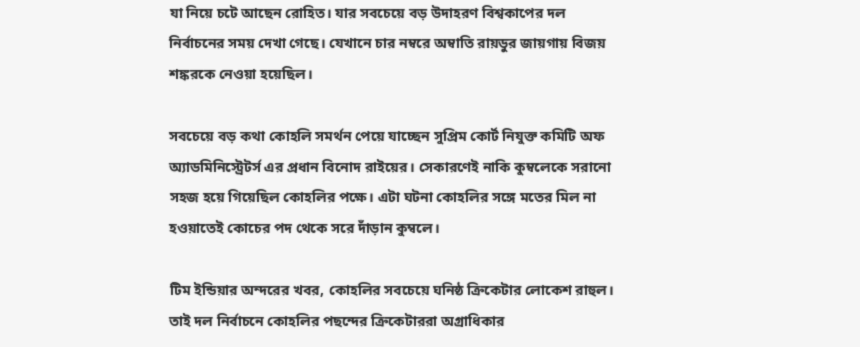যা নিয়ে চটে আছেন রোহিত। যার সবচেয়ে বড় উদাহরণ বিশ্বকাপের দল নির্বাচনের সময় দেখা গেছে। যেখানে চার নম্বরে অম্বাতি রায়ডুর জায়গায় বিজয় শঙ্করকে নেওয়া হয়েছিল।

সবচেয়ে বড় কথা কোহলি সমর্থন পেয়ে যাচ্ছেন সুপ্রিম কোর্ট নিযুক্ত কমিটি অফ অ্যাডমিনিস্ট্রেটর্স এর প্রধান বিনোদ রাইয়ের। সেকারণেই নাকি কুম্বলেকে সরানো সহজ হয়ে গিয়েছিল কোহলির পক্ষে। এটা ঘটনা কোহলির সঙ্গে মতের মিল না হওয়াতেই কোচের পদ থেকে সরে দাঁড়ান কুম্বলে।

টিম ইন্ডিয়ার অন্দরের খবর, কোহলির সবচেয়ে ঘনিষ্ঠ ক্রিকেটার লোকেশ রাহুল। তাই দল নির্বাচনে কোহলির পছন্দের ক্রিকেটাররা অগ্রাধিকার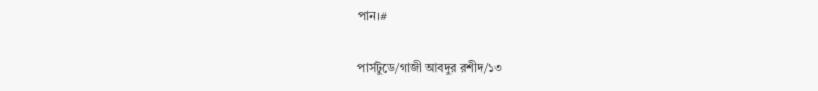পান।#

পার্সটুডে/গাজী আবদুর রশীদ/১৩